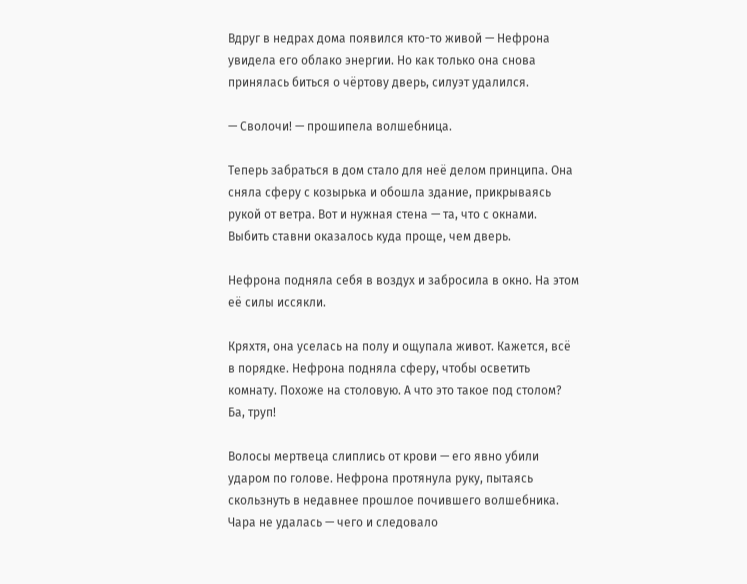Вдруг в недрах дома появился кто-то живой — Нефрона увидела его облако энергии. Но как только она снова принялась биться о чёртову дверь, силуэт удалился.

— Сволочи! — прошипела волшебница.

Теперь забраться в дом стало для неё делом принципа. Она сняла сферу с козырька и обошла здание, прикрываясь рукой от ветра. Вот и нужная стена — та, что с окнами. Выбить ставни оказалось куда проще, чем дверь.

Нефрона подняла себя в воздух и забросила в окно. На этом её силы иссякли.

Кряхтя, она уселась на полу и ощупала живот. Кажется, всё в порядке. Нефрона подняла сферу, чтобы осветить комнату. Похоже на столовую. А что это такое под столом? Ба, труп!

Волосы мертвеца слиплись от крови — его явно убили ударом по голове. Нефрона протянула руку, пытаясь скользнуть в недавнее прошлое почившего волшебника. Чара не удалась — чего и следовало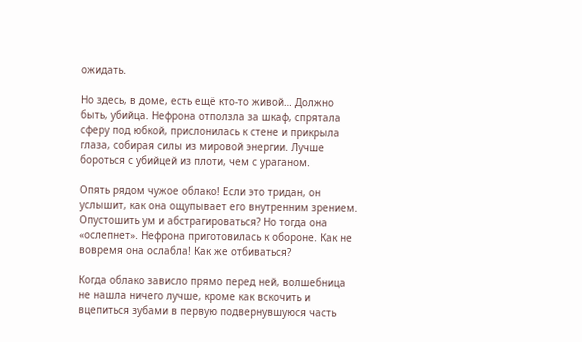ожидать.

Но здесь, в доме, есть ещё кто-то живой… Должно быть, убийца. Нефрона отползла за шкаф, спрятала сферу под юбкой, прислонилась к стене и прикрыла глаза, собирая силы из мировой энергии. Лучше бороться с убийцей из плоти, чем с ураганом.

Опять рядом чужое облако! Если это тридан, он услышит, как она ощупывает его внутренним зрением. Опустошить ум и абстрагироваться? Но тогда она «ослепнет». Нефрона приготовилась к обороне. Как не вовремя она ослабла! Как же отбиваться?

Когда облако зависло прямо перед ней, волшебница не нашла ничего лучше, кроме как вскочить и вцепиться зубами в первую подвернувшуюся часть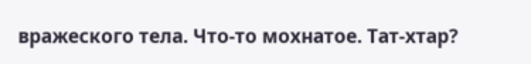вражеского тела. Что-то мохнатое. Тат-хтар?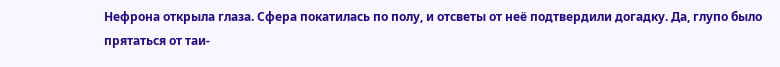Нефрона открыла глаза. Сфера покатилась по полу, и отсветы от неё подтвердили догадку. Да, глупо было прятаться от таи-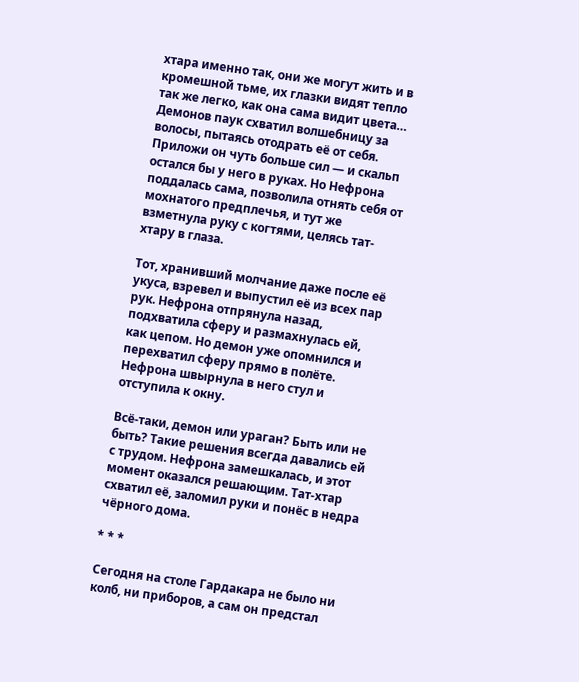хтара именно так, они же могут жить и в кромешной тьме, их глазки видят тепло так же легко, как она сама видит цвета… Демонов паук схватил волшебницу за волосы, пытаясь отодрать её от себя. Приложи он чуть больше сил — и скальп остался бы у него в руках. Но Нефрона поддалась сама, позволила отнять себя от мохнатого предплечья, и тут же взметнула руку с когтями, целясь тат-хтару в глаза.

Тот, хранивший молчание даже после её укуса, взревел и выпустил её из всех пар рук. Нефрона отпрянула назад, подхватила сферу и размахнулась ей, как цепом. Но демон уже опомнился и перехватил сферу прямо в полёте. Нефрона швырнула в него стул и отступила к окну.

Всё-таки, демон или ураган? Быть или не быть? Такие решения всегда давались ей с трудом. Нефрона замешкалась, и этот момент оказался решающим. Тат-хтар схватил её, заломил руки и понёс в недра чёрного дома.

* * *

Сегодня на столе Гардакара не было ни колб, ни приборов, а сам он предстал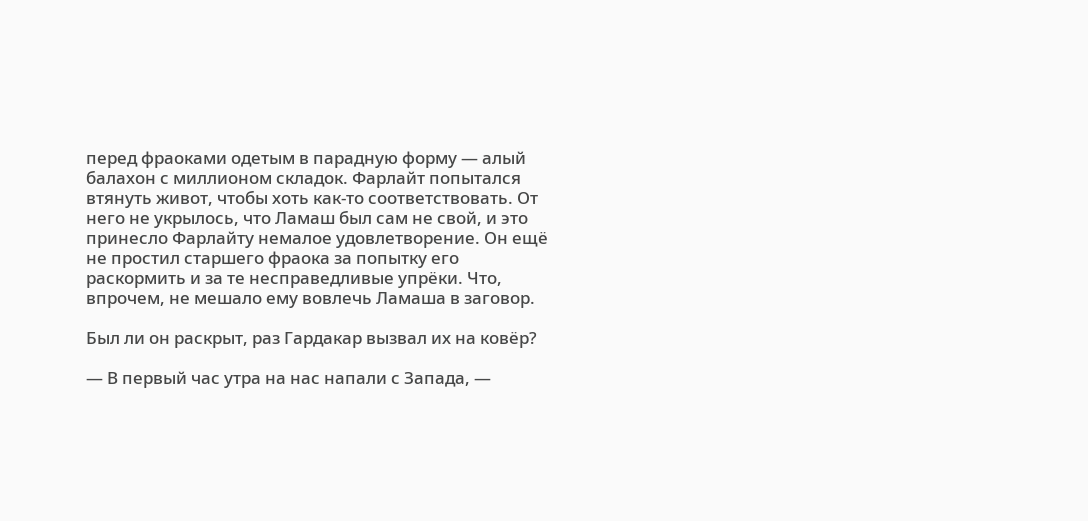перед фраоками одетым в парадную форму — алый балахон с миллионом складок. Фарлайт попытался втянуть живот, чтобы хоть как-то соответствовать. От него не укрылось, что Ламаш был сам не свой, и это принесло Фарлайту немалое удовлетворение. Он ещё не простил старшего фраока за попытку его раскормить и за те несправедливые упрёки. Что, впрочем, не мешало ему вовлечь Ламаша в заговор.

Был ли он раскрыт, раз Гардакар вызвал их на ковёр?

— В первый час утра на нас напали с Запада, —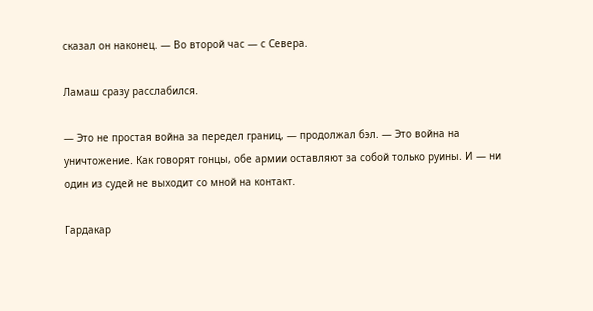сказал он наконец. — Во второй час — с Севера.

Ламаш сразу расслабился.

— Это не простая война за передел границ, — продолжал бэл. — Это война на уничтожение. Как говорят гонцы, обе армии оставляют за собой только руины. И — ни один из судей не выходит со мной на контакт.

Гардакар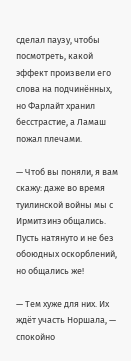сделал паузу, чтобы посмотреть, какой эффект произвели его слова на подчинённых, но Фарлайт хранил бесстрастие, а Ламаш пожал плечами.

— Чтоб вы поняли, я вам скажу: даже во время туилинской войны мы с Ирмитзинэ общались. Пусть натянуто и не без обоюдных оскорблений, но общались же!

— Тем хуже для них. Их ждёт участь Норшала, — спокойно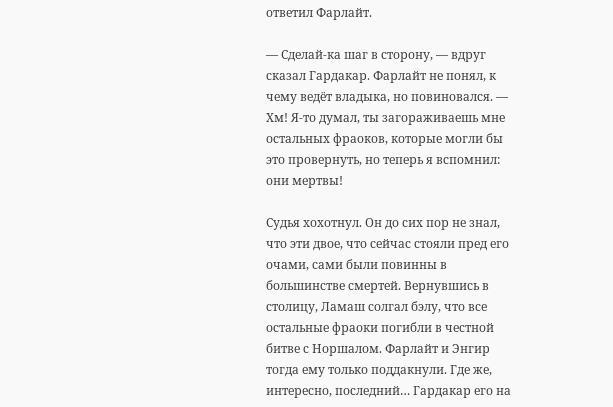ответил Фарлайт.

— Сделай-ка шаг в сторону, — вдруг сказал Гардакар. Фарлайт не понял, к чему ведёт владыка, но повиновался. — Хм! Я-то думал, ты загораживаешь мне остальных фраоков, которые могли бы это провернуть, но теперь я вспомнил: они мертвы!

Судья хохотнул. Он до сих пор не знал, что эти двое, что сейчас стояли пред его очами, сами были повинны в большинстве смертей. Вернувшись в столицу, Ламаш солгал бэлу, что все остальные фраоки погибли в честной битве с Норшалом. Фарлайт и Энгир тогда ему только поддакнули. Где же, интересно, последний… Гардакар его на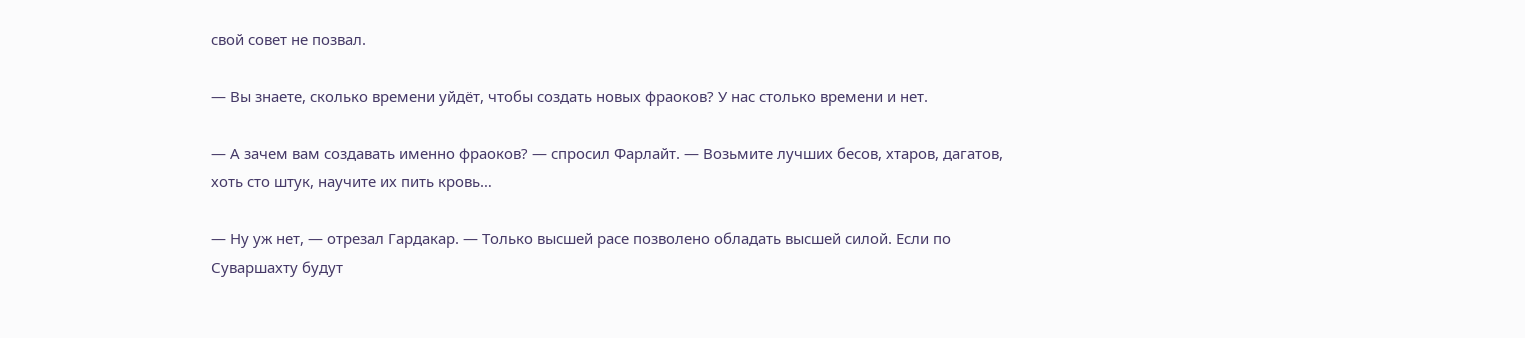свой совет не позвал.

— Вы знаете, сколько времени уйдёт, чтобы создать новых фраоков? У нас столько времени и нет.

— А зачем вам создавать именно фраоков? — спросил Фарлайт. — Возьмите лучших бесов, хтаров, дагатов, хоть сто штук, научите их пить кровь…

— Ну уж нет, — отрезал Гардакар. — Только высшей расе позволено обладать высшей силой. Если по Суваршахту будут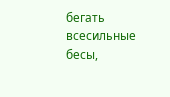бегать всесильные бесы,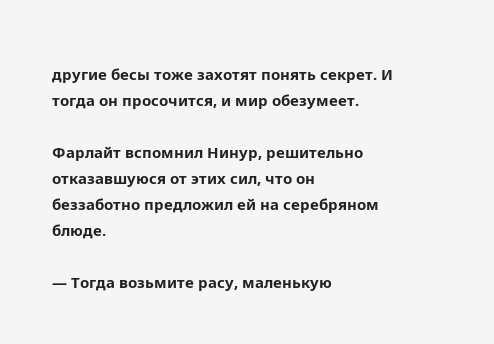другие бесы тоже захотят понять секрет. И тогда он просочится, и мир обезумеет.

Фарлайт вспомнил Нинур, решительно отказавшуюся от этих сил, что он беззаботно предложил ей на серебряном блюде.

— Тогда возьмите расу, маленькую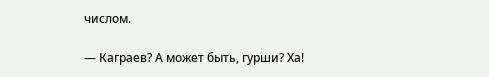числом.

— Каграев? А может быть, гурши? Ха!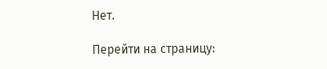Нет.

Перейти на страницу: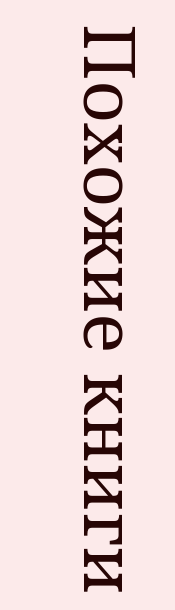Похожие книги